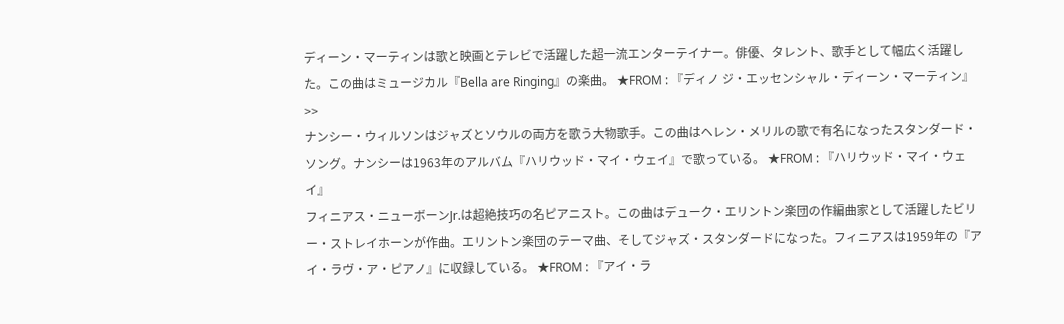ディーン・マーティンは歌と映画とテレビで活躍した超一流エンターテイナー。俳優、タレント、歌手として幅広く活躍した。この曲はミュージカル『Bella are Ringing』の楽曲。 ★FROM : 『ディノ ジ・エッセンシャル・ディーン・マーティン』 >>
ナンシー・ウィルソンはジャズとソウルの両方を歌う大物歌手。この曲はヘレン・メリルの歌で有名になったスタンダード・ソング。ナンシーは1963年のアルバム『ハリウッド・マイ・ウェイ』で歌っている。 ★FROM : 『ハリウッド・マイ・ウェイ』
フィニアス・ニューボーンJr.は超絶技巧の名ピアニスト。この曲はデューク・エリントン楽団の作編曲家として活躍したビリー・ストレイホーンが作曲。エリントン楽団のテーマ曲、そしてジャズ・スタンダードになった。フィニアスは1959年の『アイ・ラヴ・ア・ピアノ』に収録している。 ★FROM : 『アイ・ラ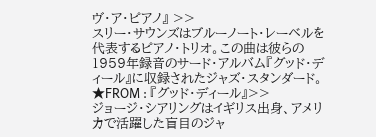ヴ・ア・ピアノ』 >>
スリー・サウンズはブルーノート・レーベルを代表するピアノ・トリオ。この曲は彼らの1959年録音のサード・アルバム『グッド・ディール』に収録されたジャズ・スタンダード。 ★FROM : 『グッド・ディール』>>
ジョージ・シアリングはイギリス出身、アメリカで活躍した盲目のジャ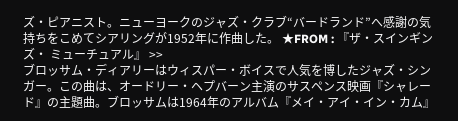ズ・ピアニスト。ニューヨークのジャズ・クラブ“バードランド”へ感謝の気持ちをこめてシアリングが1952年に作曲した。 ★FROM : 『ザ・スインギンズ・ ミューチュアル』 >>
ブロッサム・ディアリーはウィスパー・ボイスで人気を博したジャズ・シンガー。この曲は、オードリー・ヘプバーン主演のサスペンス映画『シャレード』の主題曲。ブロッサムは1964年のアルバム『メイ・アイ・イン・カム』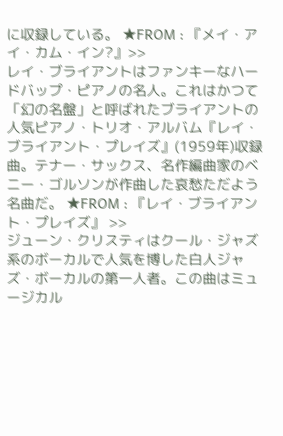に収録している。 ★FROM : 『メイ・アイ・カム・イン?』>>
レイ・ブライアントはファンキーなハードバップ・ピアノの名人。これはかつて「幻の名盤」と呼ばれたブライアントの人気ピアノ・トリオ・アルバム『レイ・ブライアント・プレイズ』(1959年)収録曲。テナー・サックス、名作編曲家のベニー・ゴルソンが作曲した哀愁ただよう名曲だ。 ★FROM : 『レイ・ブライアント・プレイズ』 >>
ジューン・クリスティはクール・ジャズ系のボーカルで人気を博した白人ジャズ・ボーカルの第一人者。この曲はミュージカル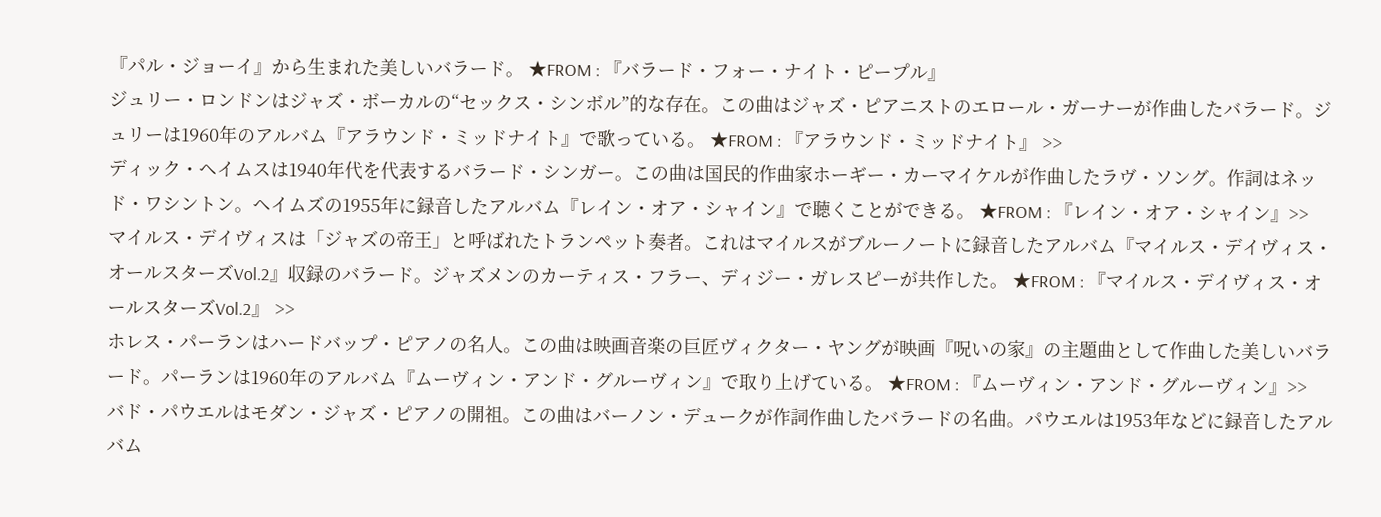『パル・ジョーイ』から生まれた美しいバラード。 ★FROM : 『バラード・フォー・ナイト・ピープル』
ジュリー・ロンドンはジャズ・ボーカルの“セックス・シンボル”的な存在。この曲はジャズ・ピアニストのエロール・ガーナーが作曲したバラード。ジュリーは1960年のアルバム『アラウンド・ミッドナイト』で歌っている。 ★FROM : 『アラウンド・ミッドナイト』 >>
ディック・ヘイムスは1940年代を代表するバラード・シンガー。この曲は国民的作曲家ホーギー・カーマイケルが作曲したラヴ・ソング。作詞はネッド・ワシントン。ヘイムズの1955年に録音したアルバム『レイン・オア・シャイン』で聴くことができる。 ★FROM : 『レイン・オア・シャイン』>>
マイルス・デイヴィスは「ジャズの帝王」と呼ばれたトランペット奏者。これはマイルスがブルーノートに録音したアルバム『マイルス・デイヴィス・オールスターズVol.2』収録のバラード。ジャズメンのカーティス・フラー、ディジー・ガレスピーが共作した。 ★FROM : 『マイルス・デイヴィス・オールスターズVol.2』 >>
ホレス・パーランはハードバップ・ピアノの名人。この曲は映画音楽の巨匠ヴィクター・ヤングが映画『呪いの家』の主題曲として作曲した美しいバラード。パーランは1960年のアルバム『ムーヴィン・アンド・グルーヴィン』で取り上げている。 ★FROM : 『ムーヴィン・アンド・グルーヴィン』>>
バド・パウエルはモダン・ジャズ・ピアノの開祖。この曲はバーノン・デュークが作詞作曲したバラードの名曲。パウエルは1953年などに録音したアルバム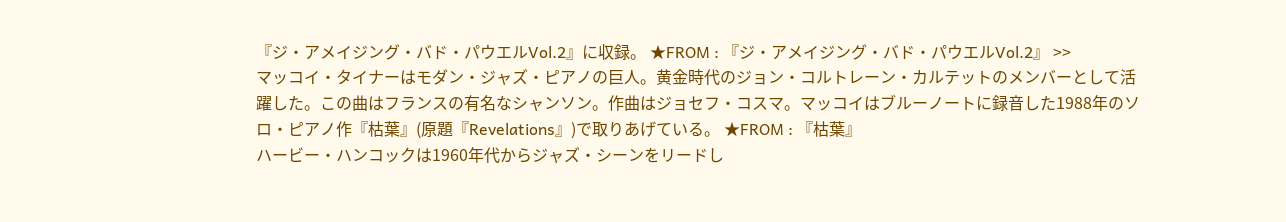『ジ・アメイジング・バド・パウエルVol.2』に収録。 ★FROM : 『ジ・アメイジング・バド・パウエルVol.2』 >>
マッコイ・タイナーはモダン・ジャズ・ピアノの巨人。黄金時代のジョン・コルトレーン・カルテットのメンバーとして活躍した。この曲はフランスの有名なシャンソン。作曲はジョセフ・コスマ。マッコイはブルーノートに録音した1988年のソロ・ピアノ作『枯葉』(原題『Revelations』)で取りあげている。 ★FROM : 『枯葉』
ハービー・ハンコックは1960年代からジャズ・シーンをリードし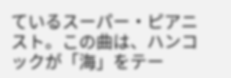ているスーパー・ピアニスト。この曲は、ハンコックが「海」をテー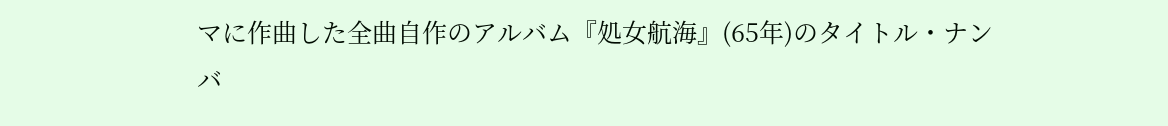マに作曲した全曲自作のアルバム『処女航海』(65年)のタイトル・ナンバ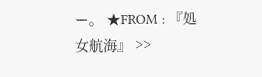ー。 ★FROM : 『処女航海』 >>